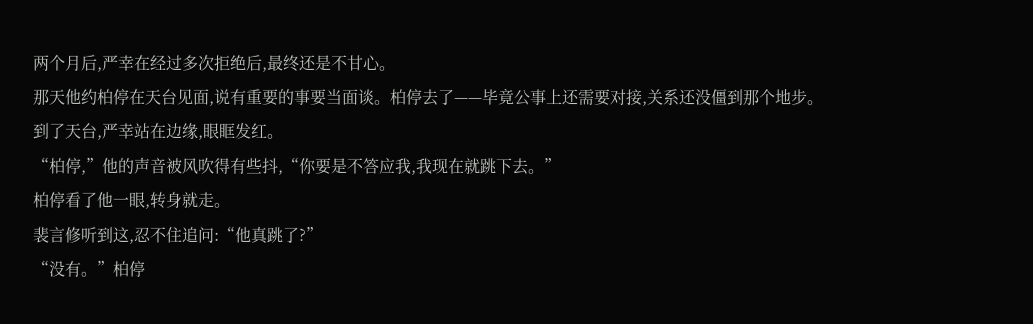两个月后,严幸在经过多次拒绝后,最终还是不甘心。
那天他约柏停在天台见面,说有重要的事要当面谈。柏停去了——毕竟公事上还需要对接,关系还没僵到那个地步。
到了天台,严幸站在边缘,眼眶发红。
“柏停,”他的声音被风吹得有些抖,“你要是不答应我,我现在就跳下去。”
柏停看了他一眼,转身就走。
裴言修听到这,忍不住追问:“他真跳了?”
“没有。”柏停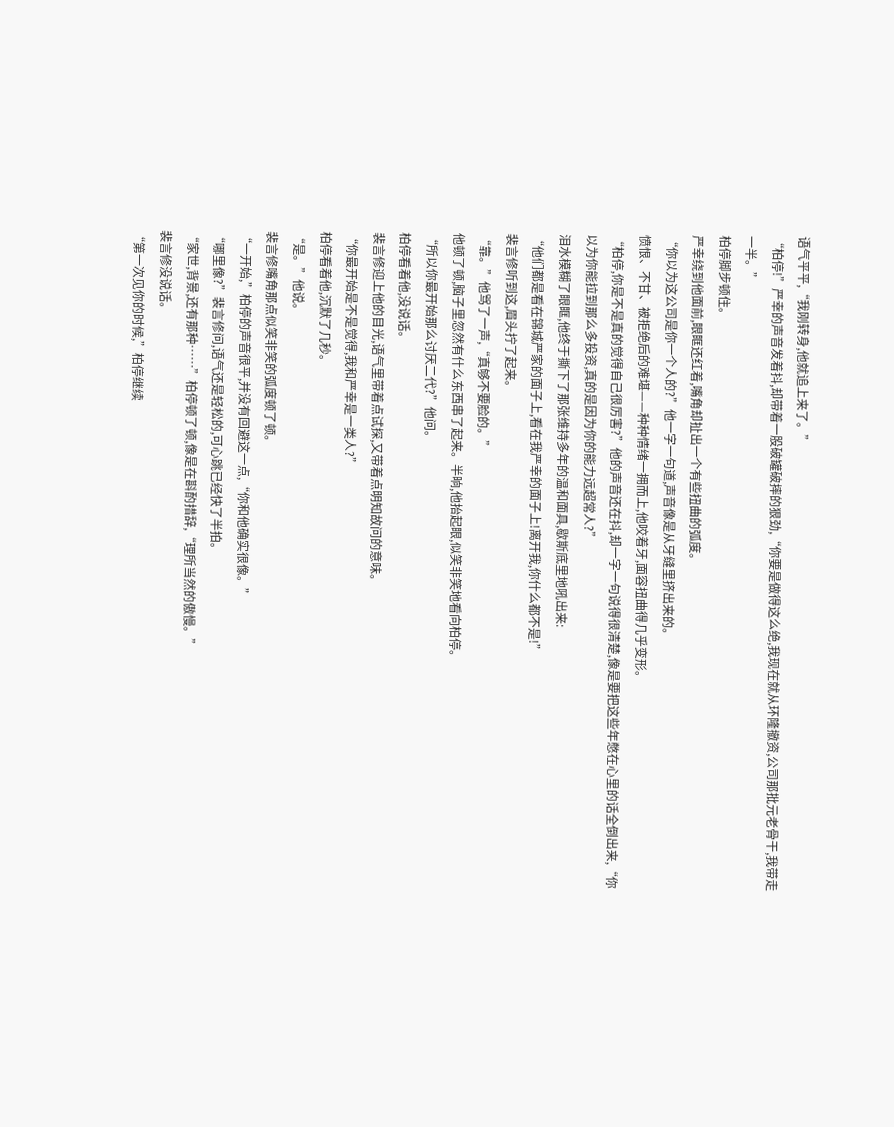语气平平,“我刚转身,他就追上来了。”
“柏停!”严幸的声音发着抖,却带着一股破罐破摔的狠劲,“你要是做得这么绝,我现在就从环隆撤资,公司那批元老骨干,我带走一半。”
柏停脚步顿住。
严幸绕到他面前,眼眶还红着,嘴角却扯出一个有些扭曲的弧度。
“你以为这公司是你一个人的?”他一字一句道,声音像是从牙缝里挤出来的。
愤恨、不甘、被拒绝后的难堪——种种情绪一拥而上,他咬着牙,面容扭曲得几乎变形。
“柏停,你是不是真的觉得自己很厉害?”他的声音还在抖,却一字一句说得很清楚,像是要把这些年憋在心里的话全倒出来,“你以为你能拉到那么多投资,真的是因为你的能力远超常人?”
泪水模糊了眼眶,他终于撕下了那张维持多年的温和面具,歇斯底里地吼出来:
“他们都是看在锦城严家的面子上,看在我严幸的面子上!离开我,你什么都不是!”
裴言修听到这,眉头拧了起来。
“靠。”他骂了一声,“真够不要脸的。”
他顿了顿,脑子里忽然有什么东西串了起来。半晌,他抬起眼,似笑非笑地看向柏停。
“所以你最开始那么讨厌二代?”他问。
柏停看着他,没说话。
裴言修迎上他的目光,语气里带着点试探,又带着点明知故问的意味。
“你最开始是不是觉得,我和严幸是一类人?”
柏停看着他,沉默了几秒。
“是。”他说。
裴言修嘴角那点似笑非笑的弧度顿了顿。
“一开始,”柏停的声音很平,并没有回避这一点,“你和他确实很像。”
“哪里像?”裴言修问,语气还是轻松的,可心跳已经快了半拍。
“家世,背景,还有那种……”柏停顿了顿,像是在斟酌措辞,“理所当然的傲慢。”
裴言修没说话。
“第一次见你的时候,”柏停继续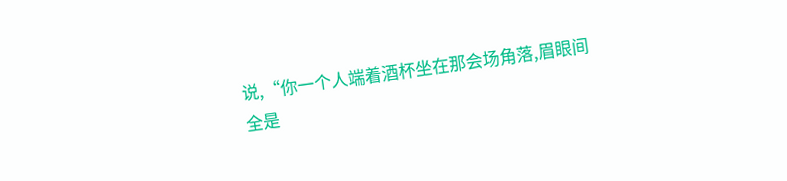说,“你一个人端着酒杯坐在那会场角落,眉眼间全是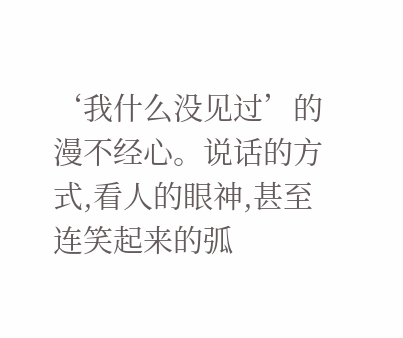‘我什么没见过’的漫不经心。说话的方式,看人的眼神,甚至连笑起来的弧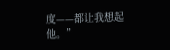度——都让我想起他。”